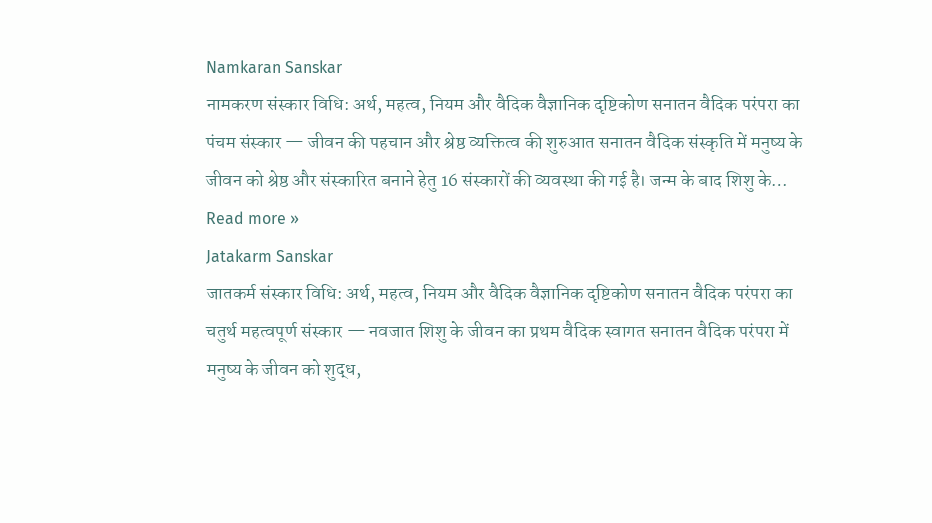Namkaran Sanskar
नामकरण संस्कार विधि: अर्थ, महत्व, नियम और वैदिक वैज्ञानिक दृष्टिकोण सनातन वैदिक परंपरा का पंचम संस्कार — जीवन की पहचान और श्रेष्ठ व्यक्तित्व की शुरुआत सनातन वैदिक संस्कृति में मनुष्य के जीवन को श्रेष्ठ और संस्कारित बनाने हेतु 16 संस्कारों की व्यवस्था की गई है। जन्म के बाद शिशु के… Read more »
Jatakarm Sanskar
जातकर्म संस्कार विधि: अर्थ, महत्व, नियम और वैदिक वैज्ञानिक दृष्टिकोण सनातन वैदिक परंपरा का चतुर्थ महत्वपूर्ण संस्कार — नवजात शिशु के जीवन का प्रथम वैदिक स्वागत सनातन वैदिक परंपरा में मनुष्य के जीवन को शुद्ध,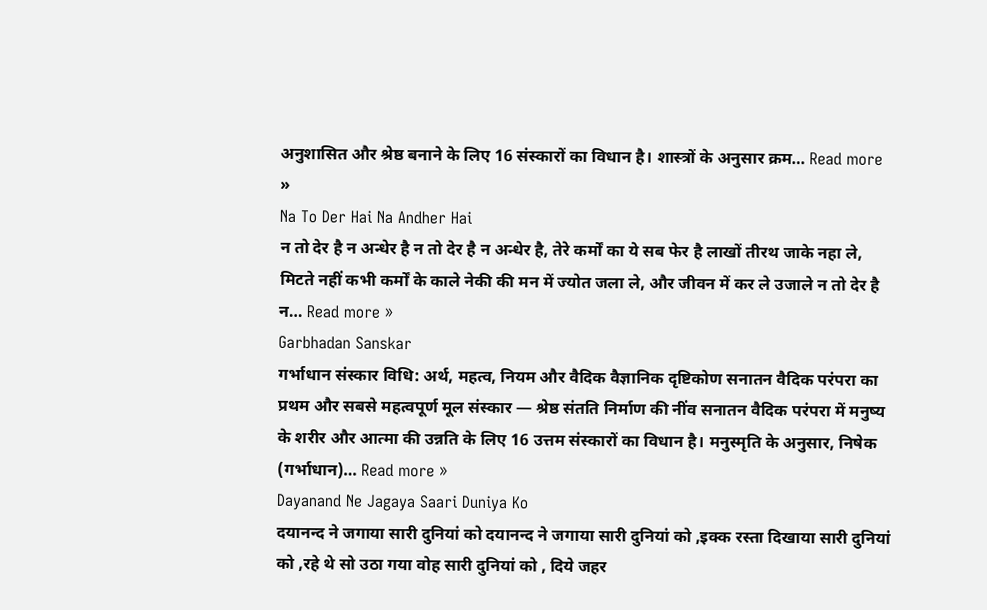अनुशासित और श्रेष्ठ बनाने के लिए 16 संस्कारों का विधान है। शास्त्रों के अनुसार क्रम… Read more »
Na To Der Hai Na Andher Hai
न तो देर है न अन्धेर है न तो देर है न अन्धेर है, तेरे कर्मों का ये सब फेर है लाखों तीरथ जाके नहा ले, मिटते नहीं कभी कर्मों के काले नेकी की मन में ज्योत जला ले, और जीवन में कर ले उजाले न तो देर है न… Read more »
Garbhadan Sanskar
गर्भाधान संस्कार विधि: अर्थ, महत्व, नियम और वैदिक वैज्ञानिक दृष्टिकोण सनातन वैदिक परंपरा का प्रथम और सबसे महत्वपूर्ण मूल संस्कार — श्रेष्ठ संतति निर्माण की नींव सनातन वैदिक परंपरा में मनुष्य के शरीर और आत्मा की उन्नति के लिए 16 उत्तम संस्कारों का विधान है। मनुस्मृति के अनुसार, निषेक (गर्भाधान)… Read more »
Dayanand Ne Jagaya Saari Duniya Ko
दयानन्द ने जगाया सारी दुनियां को दयानन्द ने जगाया सारी दुनियां को ,इक्क रस्ता दिखाया सारी दुनियां को ,रहे थे सो उठा गया वोह सारी दुनियां को , दिये जहर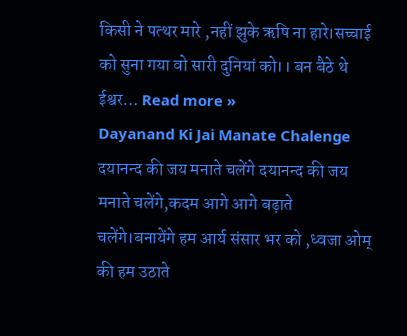किसी ने पत्थर मारे ,नहीं झुके ऋषि ना हारे।सच्चाई को सुना गया वो सारी दुनियां को।। बन बैठे थे ईश्वर… Read more »
Dayanand Ki Jai Manate Chalenge
दयानन्द की जय मनाते चलेंगे दयानन्द की जय मनाते चलेंगे,कदम आगे आगे बढ़ाते चलेंगे।बनायेंगे हम आर्य संसार भर को ,ध्वजा ओम् की हम उठाते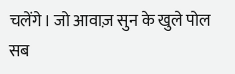चलेंगे। जो आवाज़ सुन के खुले पोल सब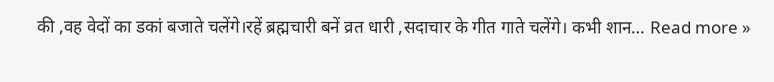की ,वह वेदों का डकां बजाते चलेंगे।रहें ब्रह्मचारी बनें व्रत धारी ,सदाचार के गीत गाते चलेंगे। कभी शान… Read more »